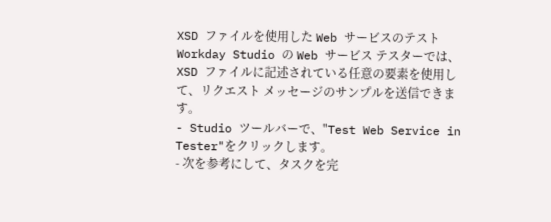XSD ファイルを使用した Web サービスのテスト
Workday Studio の Web サービス テスターでは、XSD ファイルに記述されている任意の要素を使用して、リクエスト メッセージのサンプルを送信できます。
- Studio ツールバーで、"Test Web Service in Tester"をクリックします。
- 次を参考にして、タスクを完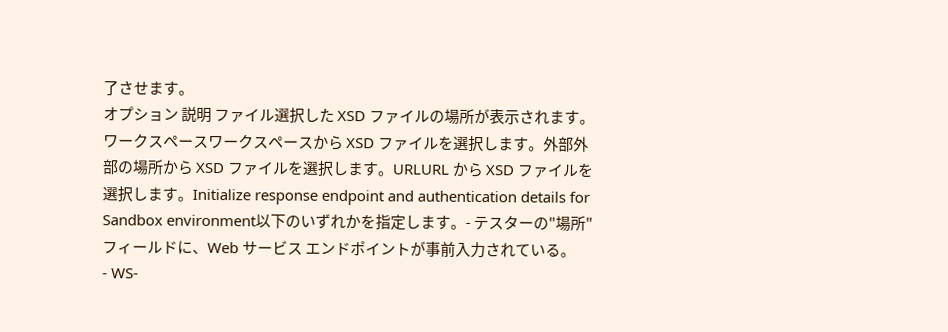了させます。
オプション 説明 ファイル選択した XSD ファイルの場所が表示されます。ワークスペースワークスペースから XSD ファイルを選択します。外部外部の場所から XSD ファイルを選択します。URLURL から XSD ファイルを選択します。Initialize response endpoint and authentication details for Sandbox environment以下のいずれかを指定します。- テスターの"場所"フィールドに、Web サービス エンドポイントが事前入力されている。
- WS-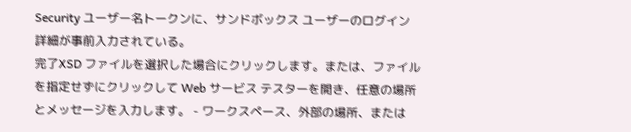Security ユーザー名トークンに、サンドボックス ユーザーのログイン詳細が事前入力されている。
完了XSD ファイルを選択した場合にクリックします。または、ファイルを指定せずにクリックして Web サービス テスターを開き、任意の場所とメッセージを入力します。 - ワークスペース、外部の場所、または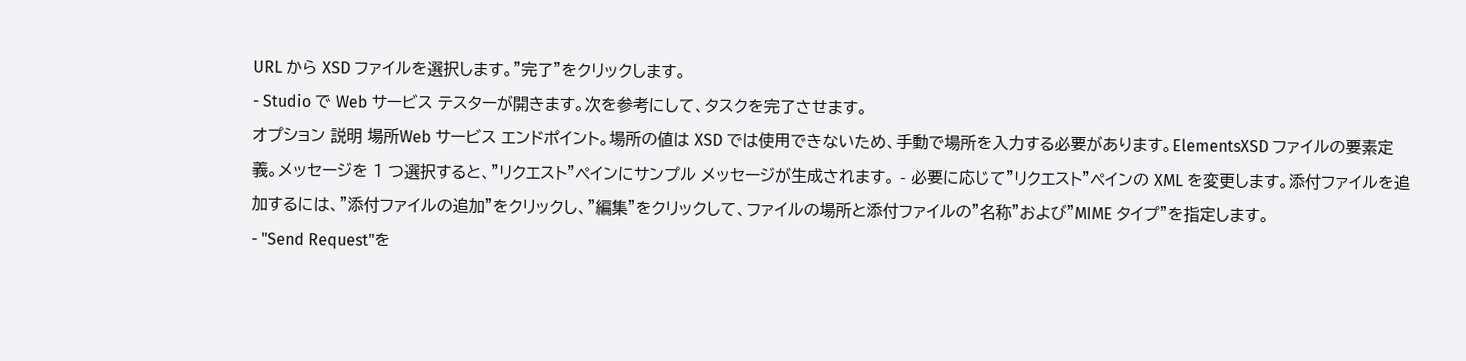URL から XSD ファイルを選択します。"完了"をクリックします。
- Studio で Web サービス テスターが開きます。次を参考にして、タスクを完了させます。
オプション 説明 場所Web サービス エンドポイント。場所の値は XSD では使用できないため、手動で場所を入力する必要があります。ElementsXSD ファイルの要素定義。メッセージを 1 つ選択すると、"リクエスト"ペインにサンプル メッセージが生成されます。 - 必要に応じて"リクエスト"ペインの XML を変更します。添付ファイルを追加するには、"添付ファイルの追加"をクリックし、"編集"をクリックして、ファイルの場所と添付ファイルの"名称"および"MIME タイプ"を指定します。
- "Send Request"を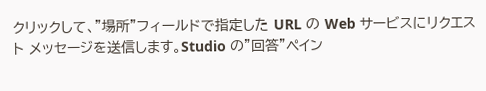クリックして、"場所"フィールドで指定した URL の Web サービスにリクエスト メッセージを送信します。Studio の"回答"ペイン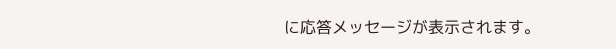に応答メッセージが表示されます。